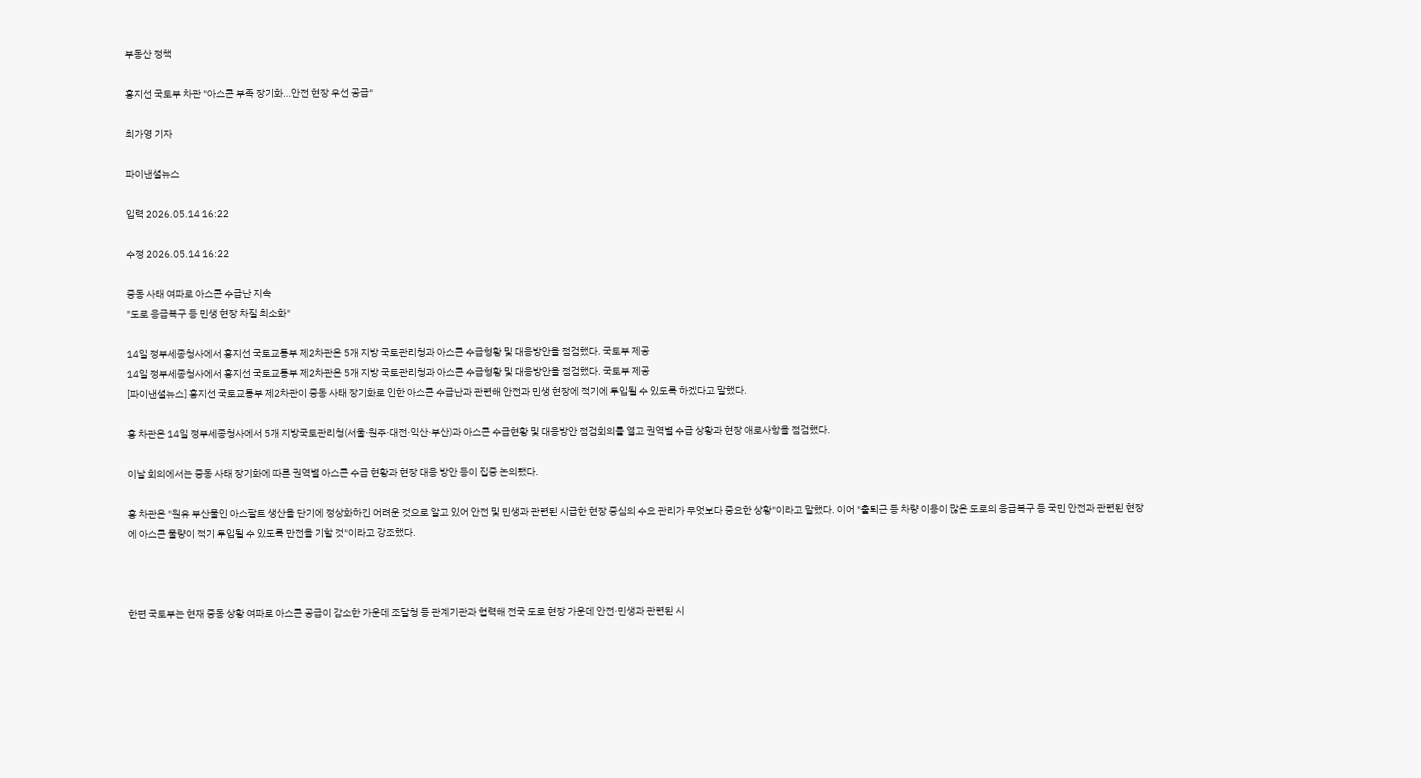부동산 정책

홍지선 국토부 차관 "아스콘 부족 장기화…안전 현장 우선 공급"

최가영 기자

파이낸셜뉴스

입력 2026.05.14 16:22

수정 2026.05.14 16:22

중동 사태 여파로 아스콘 수급난 지속
"도로 응급복구 등 민생 현장 차질 최소화"

14일 정부세종청사에서 홍지선 국토교통부 제2차관은 5개 지방 국토관리청과 아스콘 수급형황 및 대응방안을 점검했다. 국토부 제공
14일 정부세종청사에서 홍지선 국토교통부 제2차관은 5개 지방 국토관리청과 아스콘 수급형황 및 대응방안을 점검했다. 국토부 제공
[파이낸셜뉴스] 홍지선 국토교통부 제2차관이 중동 사태 장기화로 인한 아스콘 수급난과 관련해 안전과 민생 현장에 적기에 투입될 수 있도록 하겠다고 말했다.

홍 차관은 14일 정부세종청사에서 5개 지방국토관리청(서울·원주·대전·익산·부산)과 아스콘 수급현황 및 대응방안 점검회의를 열고 권역별 수급 상황과 현장 애로사항을 점검했다.

이날 회의에서는 중동 사태 장기화에 따른 권역별 아스콘 수급 현황과 현장 대응 방안 등이 집중 논의됐다.

홍 차관은 "원유 부산물인 아스팔트 생산을 단기에 정상화하긴 어려운 것으로 알고 있어 안전 및 민생과 관련된 시급한 현장 중심의 수요 관리가 무엇보다 중요한 상황"이라고 말했다. 이어 "출퇴근 등 차량 이용이 많은 도로의 응급복구 등 국민 안전과 관련된 현장에 아스콘 물량이 적기 투입될 수 있도록 만전을 기할 것"이라고 강조했다.



한편 국토부는 현재 중동 상황 여파로 아스콘 공급이 감소한 가운데 조달청 등 관계기관과 협력해 전국 도로 현장 가운데 안전·민생과 관련된 시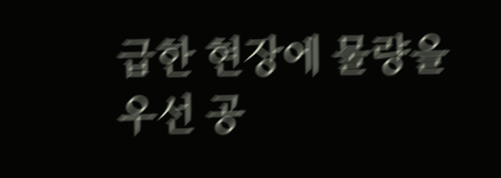급한 현장에 물량을 우선 공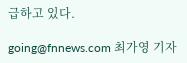급하고 있다.

going@fnnews.com 최가영 기자